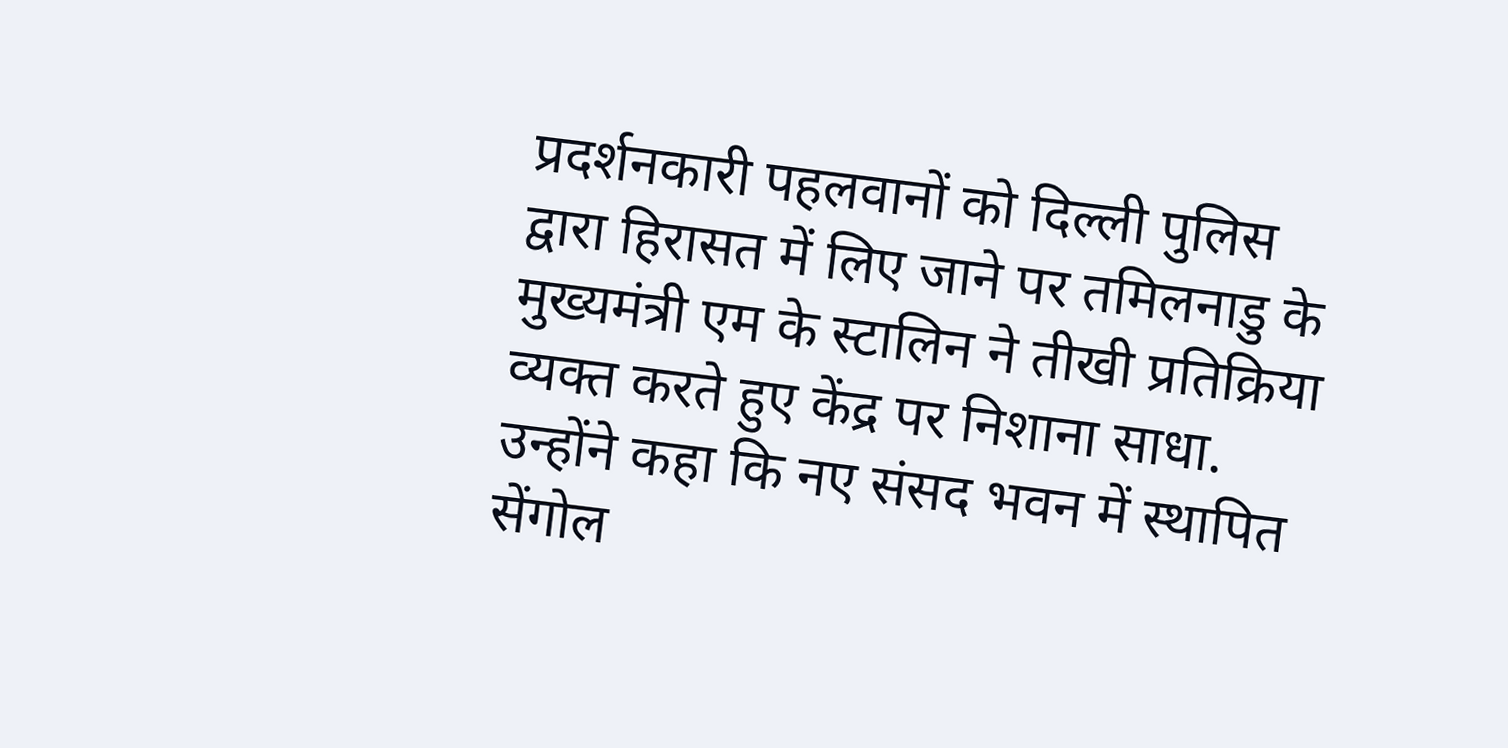प्रदर्शनकारी पहलवानों को दिल्ली पुलिस द्वारा हिरासत में लिए जाने पर तमिलनाडु के मुख्यमंत्री एम के स्टालिन ने तीखी प्रतिक्रिया व्यक्त करते हुए केंद्र पर निशाना साधा. उन्होंने कहा कि नए संसद भवन में स्थापित सेंगोल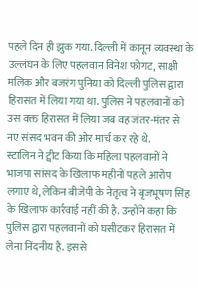पहले दिन ही झुक गया. दिल्ली में कानून व्यवस्था के उल्लंघन के लिए पहलवान विनेश फोगट, साक्षी मलिक और बजरंग पुनिया को दिल्ली पुलिस द्वारा हिरासत में लिया गया था. पुलिस ने पहलवानों को उस वक्त हिरासत में लिया जब वह जंतर-मंतर से नए संसद भवन की ओर मार्च कर रहे थे.
स्टालिन ने ट्वीट किया कि महिला पहलवानों ने भाजपा सांसद के खिलाफ महीनों पहले आरोप लगाए थे, लेकिन बीजेपी के नेतृत्व ने बृजभूषण सिंह के खिलाफ कार्रवाई नहीं की है. उन्होंने कहा कि पुलिस द्वारा पहलवानों को घसीटकर हिरासत में लेना निंदनीय है. इससे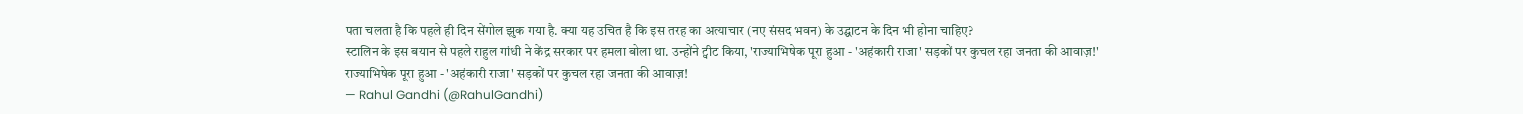पता चलता है कि पहले ही दिन सेंगोल झुक गया है. क्या यह उचित है कि इस तरह का अत्याचार (नए संसद भवन) के उद्घाटन के दिन भी होना चाहिए?
स्टालिन के इस बयान से पहले राहुल गांधी ने केंद्र सरकार पर हमला बोला था. उन्होंने ट्वीट किया, 'राज्याभिषेक पूरा हुआ - 'अहंकारी राजा' सड़कों पर कुचल रहा जनता की आवाज़!'
राज्याभिषेक पूरा हुआ - 'अहंकारी राजा' सड़कों पर कुचल रहा जनता की आवाज़!
— Rahul Gandhi (@RahulGandhi)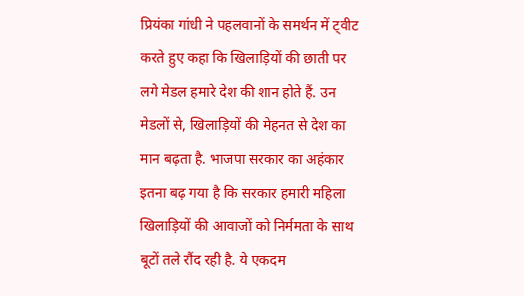प्रियंका गांधी ने पहलवानों के समर्थन में ट्वीट करते हुए कहा कि खिलाड़ियों की छाती पर लगे मेडल हमारे देश की शान होते हैं. उन मेडलों से, खिलाड़ियों की मेहनत से देश का मान बढ़ता है. भाजपा सरकार का अहंकार इतना बढ़ गया है कि सरकार हमारी महिला खिलाड़ियों की आवाजों को निर्ममता के साथ बूटों तले रौंद रही है. ये एकदम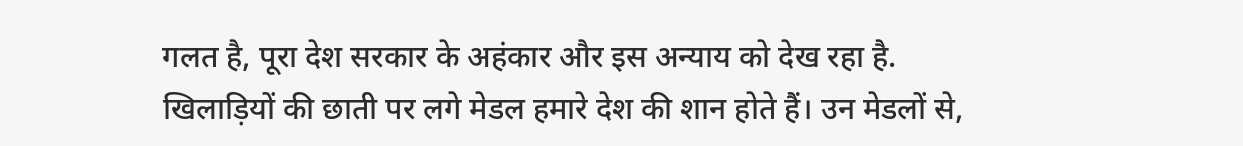गलत है, पूरा देश सरकार के अहंकार और इस अन्याय को देख रहा है.
खिलाड़ियों की छाती पर लगे मेडल हमारे देश की शान होते हैं। उन मेडलों से,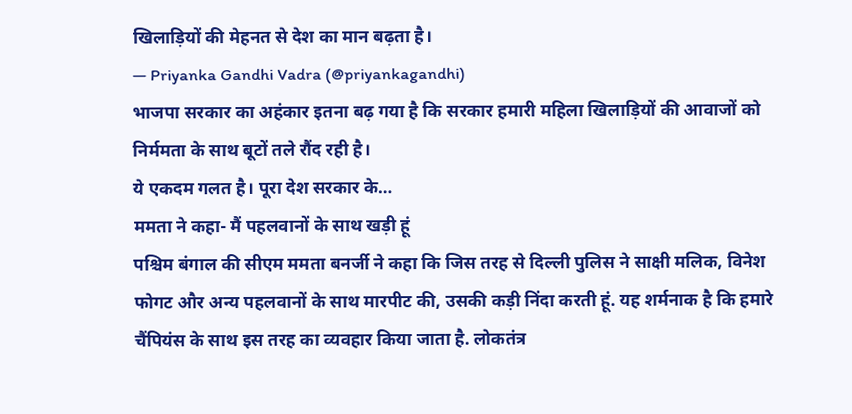खिलाड़ियों की मेहनत से देश का मान बढ़ता है।
— Priyanka Gandhi Vadra (@priyankagandhi)
भाजपा सरकार का अहंकार इतना बढ़ गया है कि सरकार हमारी महिला खिलाड़ियों की आवाजों को निर्ममता के साथ बूटों तले रौंद रही है।
ये एकदम गलत है। पूरा देश सरकार के…
ममता ने कहा- मैं पहलवानों के साथ खड़ी हूं
पश्चिम बंगाल की सीएम ममता बनर्जी ने कहा कि जिस तरह से दिल्ली पुलिस ने साक्षी मलिक, विनेश फोगट और अन्य पहलवानों के साथ मारपीट की, उसकी कड़ी निंदा करती हूं. यह शर्मनाक है कि हमारे चैंपियंस के साथ इस तरह का व्यवहार किया जाता है. लोकतंत्र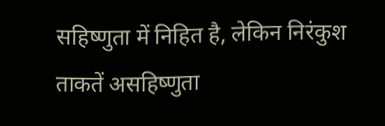सहिष्णुता में निहित है, लेकिन निरंकुश ताकतें असहिष्णुता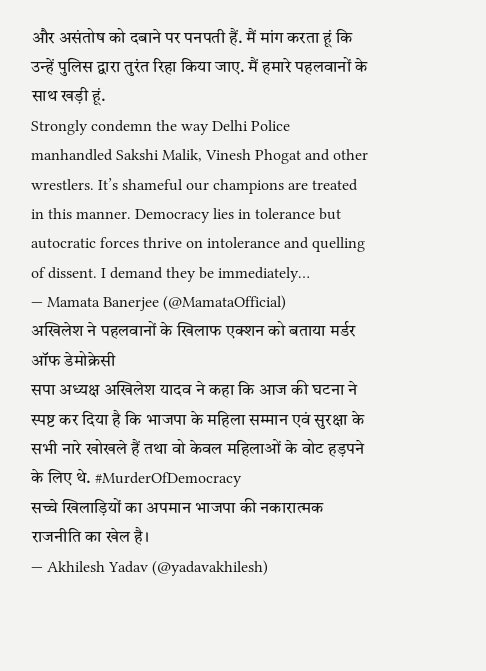और असंतोष को दबाने पर पनपती हैं. मैं मांग करता हूं कि उन्हें पुलिस द्वारा तुरंत रिहा किया जाए. मैं हमारे पहलवानों के साथ खड़ी हूं.
Strongly condemn the way Delhi Police manhandled Sakshi Malik, Vinesh Phogat and other wrestlers. It’s shameful our champions are treated in this manner. Democracy lies in tolerance but autocratic forces thrive on intolerance and quelling of dissent. I demand they be immediately…
— Mamata Banerjee (@MamataOfficial)
अखिलेश ने पहलवानों के खिलाफ एक्शन को बताया मर्डर ऑफ डेमोक्रेसी
सपा अध्यक्ष अखिलेश यादव ने कहा कि आज की घटना ने स्पष्ट कर दिया है कि भाजपा के महिला सम्मान एवं सुरक्षा के सभी नारे खोखले हैं तथा वो केवल महिलाओं के वोट हड़पने के लिए थे. #MurderOfDemocracy
सच्चे खिलाड़ियों का अपमान भाजपा की नकारात्मक राजनीति का खेल है।
— Akhilesh Yadav (@yadavakhilesh)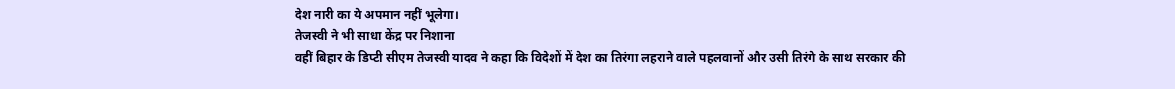देश नारी का ये अपमान नहीं भूलेगा।
तेजस्वी ने भी साधा केंद्र पर निशाना
वहीं बिहार के डिप्टी सीएम तेजस्वी यादव ने कहा कि विदेशों में देश का तिरंगा लहराने वाले पहलवानों और उसी तिरंगे के साथ सरकार की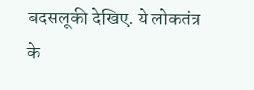बदसलूकी देखिए. ये लोकतंत्र के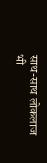साथ-साथ लोकलाज भी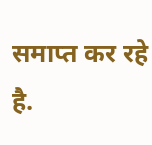समाप्त कर रहे है.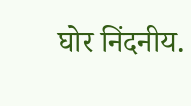घोर निंदनीय.